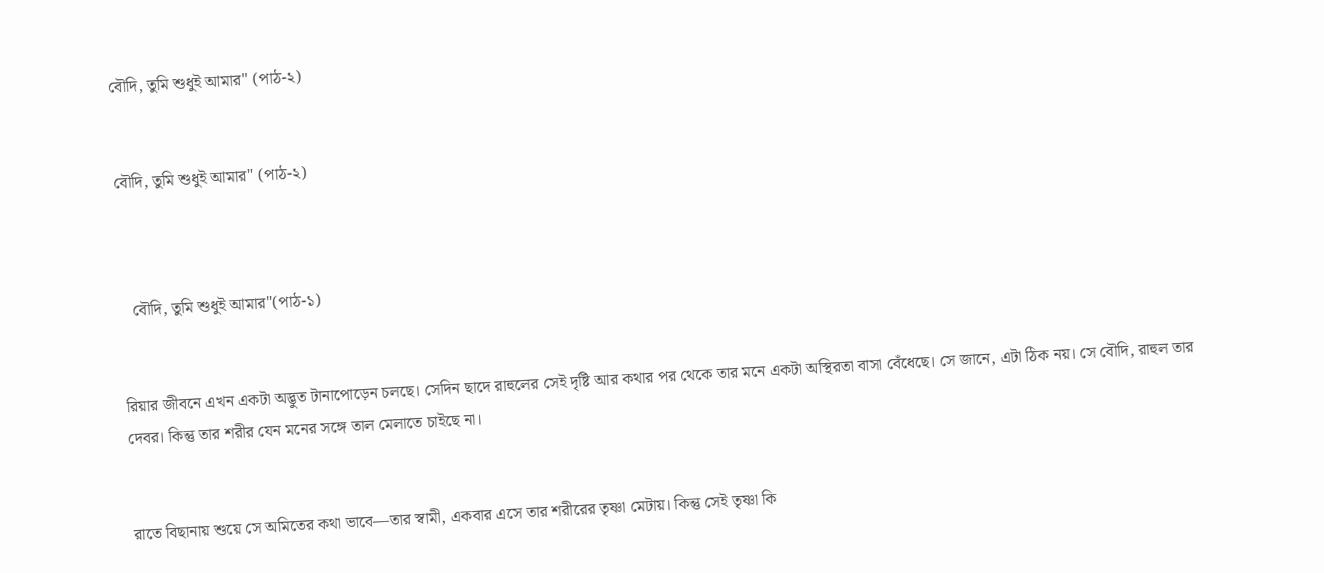বৌদি, তুমি শুধুই আমার" (পাঠ-২)


বৌদি, তুমি শুধুই আমার" (পাঠ-২)



   বৌদি, তুমি শুধুই আমার"(পাঠ-১)


রিয়ার জীবনে এখন একটা অদ্ভুত টানাপোড়েন চলছে। সেদিন ছাদে রাহুলের সেই দৃষ্টি আর কথার পর থেকে তার মনে একটা অস্থিরতা বাসা বেঁধেছে। সে জানে, এটা ঠিক নয়। সে বৌদি, রাহুল তার দেবর। কিন্তু তার শরীর যেন মনের সঙ্গে তাল মেলাতে চাইছে না।


রাতে বিছানায় শুয়ে সে অমিতের কথা ভাবে—তার স্বামী, একবার এসে তার শরীরের তৃষ্ণা মেটায়। কিন্তু সেই তৃষ্ণা কি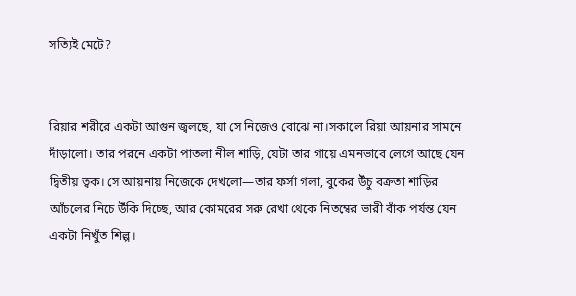সত্যিই মেটে?


রিয়ার শরীরে একটা আগুন জ্বলছে, যা সে নিজেও বোঝে না।সকালে রিয়া আয়নার সামনে দাঁড়ালো। তার পরনে একটা পাতলা নীল শাড়ি, যেটা তার গায়ে এমনভাবে লেগে আছে যেন দ্বিতীয় ত্বক। সে আয়নায় নিজেকে দেখলো—তার ফর্সা গলা, বুকের উঁচু বক্রতা শাড়ির আঁচলের নিচে উঁকি দিচ্ছে, আর কোমরের সরু রেখা থেকে নিতম্বের ভারী বাঁক পর্যন্ত যেন একটা নিখুঁত শিল্প।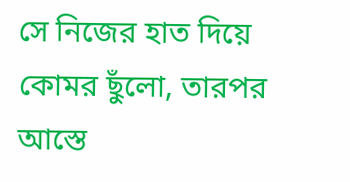সে নিজের হাত দিয়ে কোমর ছুঁলো, তারপর আস্তে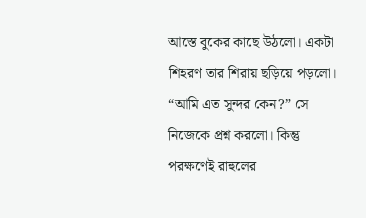আস্তে বুকের কাছে উঠলো। একটা শিহরণ তার শিরায় ছড়িয়ে পড়লো। “আমি এত সুন্দর কেন?” সে নিজেকে প্রশ্ন করলো। কিন্তু পরক্ষণেই রাহুলের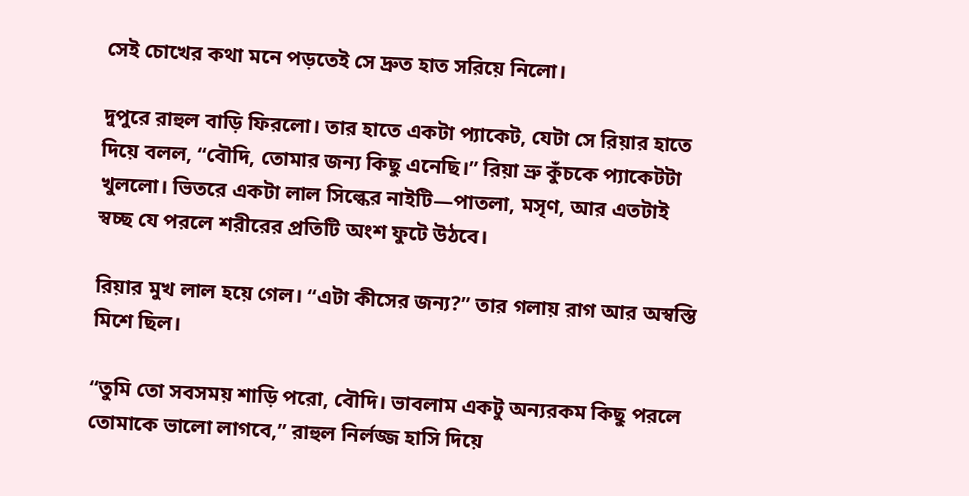সেই চোখের কথা মনে পড়তেই সে দ্রুত হাত সরিয়ে নিলো।

দুপুরে রাহুল বাড়ি ফিরলো। তার হাতে একটা প্যাকেট, যেটা সে রিয়ার হাতে দিয়ে বলল, “বৌদি, তোমার জন্য কিছু এনেছি।” রিয়া ভ্রু কুঁচকে প্যাকেটটা খুললো। ভিতরে একটা লাল সিল্কের নাইটি—পাতলা, মসৃণ, আর এতটাই স্বচ্ছ যে পরলে শরীরের প্রতিটি অংশ ফুটে উঠবে।

রিয়ার মুখ লাল হয়ে গেল। “এটা কীসের জন্য?” তার গলায় রাগ আর অস্বস্তি মিশে ছিল।

“তুমি তো সবসময় শাড়ি পরো, বৌদি। ভাবলাম একটু অন্যরকম কিছু পরলে তোমাকে ভালো লাগবে,” রাহুল নির্লজ্জ হাসি দিয়ে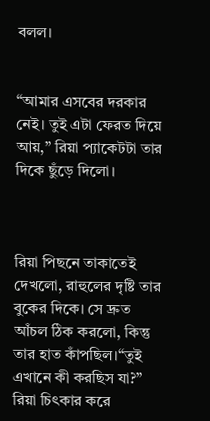বলল।


“আমার এসবের দরকার নেই। তুই এটা ফেরত দিয়ে আয়,” রিয়া প্যাকেটটা তার দিকে ছুঁড়ে দিলো।



রিয়া পিছনে তাকাতেই দেখলো, রাহুলের দৃষ্টি তার বুকের দিকে। সে দ্রুত আঁচল ঠিক করলো, কিন্তু তার হাত কাঁপছিল।“তুই এখানে কী করছিস যা?” রিয়া চিৎকার করে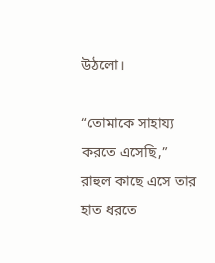উঠলো।

“তোমাকে সাহায্য করতে এসেছি,” রাহুল কাছে এসে তার হাত ধরতে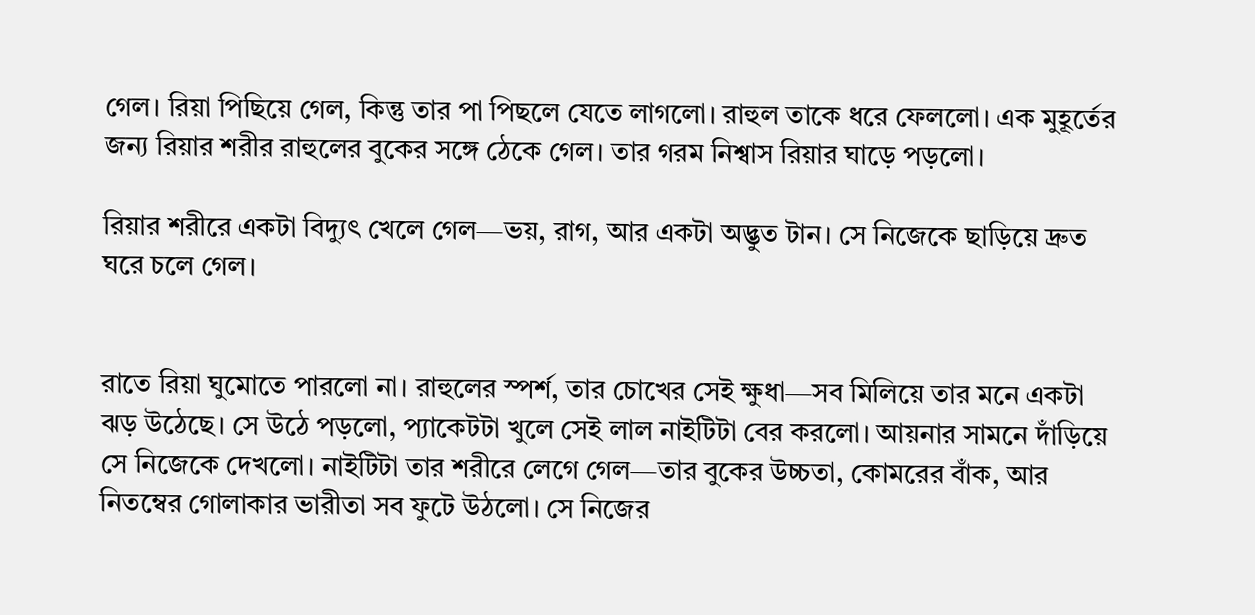গেল। রিয়া পিছিয়ে গেল, কিন্তু তার পা পিছলে যেতে লাগলো। রাহুল তাকে ধরে ফেললো। এক মুহূর্তের জন্য রিয়ার শরীর রাহুলের বুকের সঙ্গে ঠেকে গেল। তার গরম নিশ্বাস রিয়ার ঘাড়ে পড়লো।

রিয়ার শরীরে একটা বিদ্যুৎ খেলে গেল—ভয়, রাগ, আর একটা অদ্ভুত টান। সে নিজেকে ছাড়িয়ে দ্রুত ঘরে চলে গেল।


রাতে রিয়া ঘুমোতে পারলো না। রাহুলের স্পর্শ, তার চোখের সেই ক্ষুধা—সব মিলিয়ে তার মনে একটা ঝড় উঠেছে। সে উঠে পড়লো, প্যাকেটটা খুলে সেই লাল নাইটিটা বের করলো। আয়নার সামনে দাঁড়িয়ে সে নিজেকে দেখলো। নাইটিটা তার শরীরে লেগে গেল—তার বুকের উচ্চতা, কোমরের বাঁক, আর নিতম্বের গোলাকার ভারীতা সব ফুটে উঠলো। সে নিজের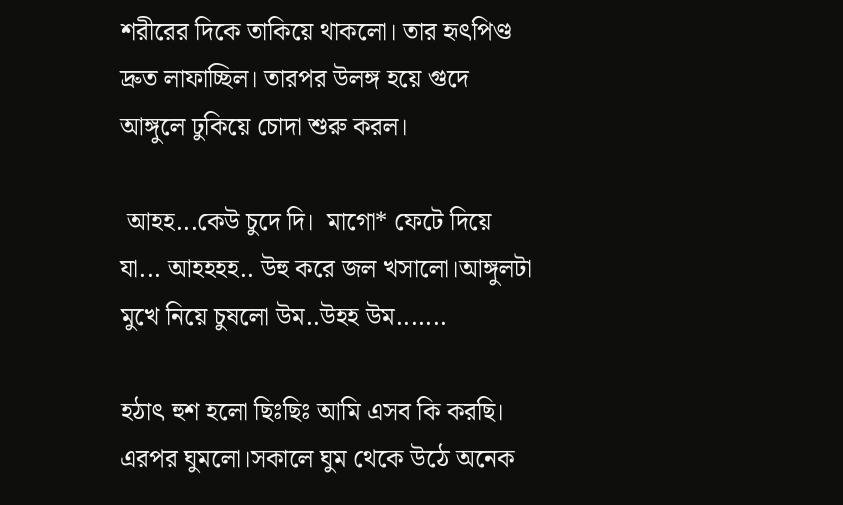শরীরের দিকে তাকিয়ে থাকলো। তার হৃৎপিণ্ড দ্রুত লাফাচ্ছিল। তারপর উলঙ্গ হয়ে গুদে আঙ্গুলে ঢুকিয়ে চোদা শুরু করল।

 আহহ...কেউ চুদে দি।  মাগো* ফেটে দিয়ে যা... আহহহহ.. উহু করে জল খসালো।আঙ্গুলটা মুখে নিয়ে চুষলো উম..উহহ উম.......

হঠাৎ হুশ হলো ছিঃছিঃ আমি এসব কি করছি। এরপর ঘুমলো।সকালে ঘুম থেকে উঠে অনেক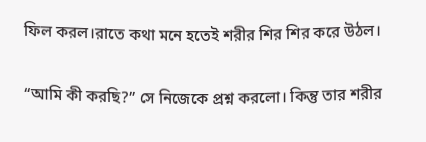ফিল করল।রাতে কথা মনে হতেই শরীর শির শির করে উঠল।

“আমি কী করছি?” সে নিজেকে প্রশ্ন করলো। কিন্তু তার শরীর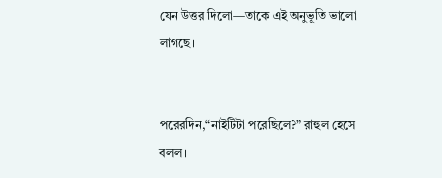যেন উত্তর দিলো—তাকে এই অনুভূতি ভালো লাগছে।


পরেরদিন,“নাইটিটা পরেছিলে?” রাহুল হেসে বলল।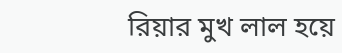রিয়ার মুখ লাল হয়ে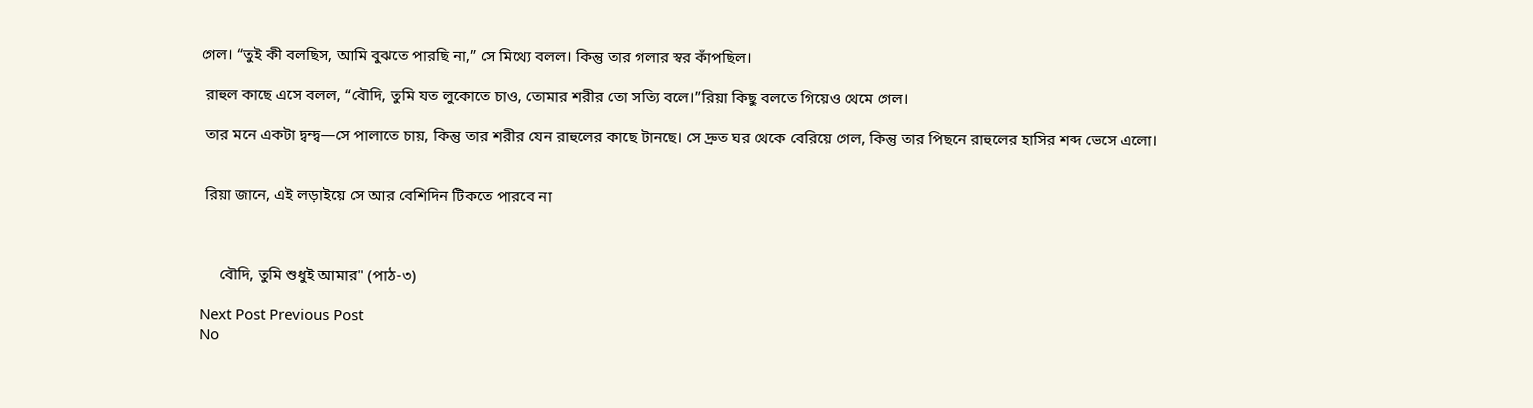গেল। “তুই কী বলছিস, আমি বুঝতে পারছি না,” সে মিথ্যে বলল। কিন্তু তার গলার স্বর কাঁপছিল।

 রাহুল কাছে এসে বলল, “বৌদি, তুমি যত লুকোতে চাও, তোমার শরীর তো সত্যি বলে।”রিয়া কিছু বলতে গিয়েও থেমে গেল।

 তার মনে একটা দ্বন্দ্ব—সে পালাতে চায়, কিন্তু তার শরীর যেন রাহুলের কাছে টানছে। সে দ্রুত ঘর থেকে বেরিয়ে গেল, কিন্তু তার পিছনে রাহুলের হাসির শব্দ ভেসে এলো।


 রিয়া জানে, এই লড়াইয়ে সে আর বেশিদিন টিকতে পারবে না



     বৌদি, তুমি শুধুই আমার" (পাঠ-৩)

Next Post Previous Post
No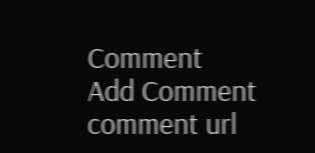Comment
Add Comment
comment url